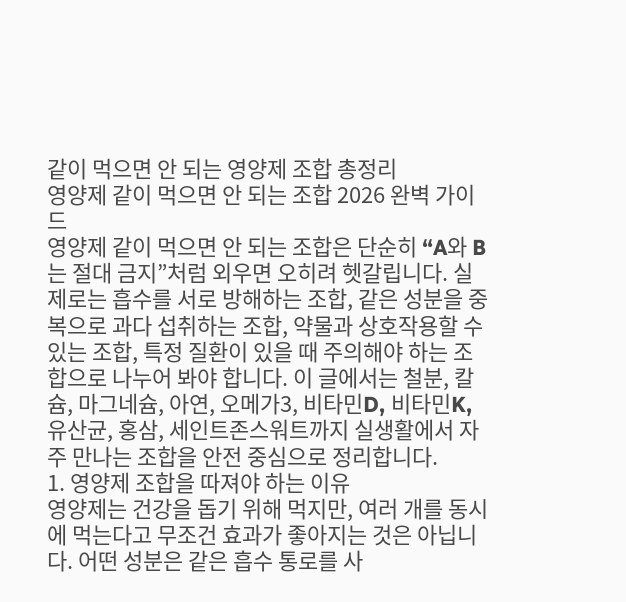같이 먹으면 안 되는 영양제 조합 총정리
영양제 같이 먹으면 안 되는 조합 2026 완벽 가이드
영양제 같이 먹으면 안 되는 조합은 단순히 “A와 B는 절대 금지”처럼 외우면 오히려 헷갈립니다. 실제로는 흡수를 서로 방해하는 조합, 같은 성분을 중복으로 과다 섭취하는 조합, 약물과 상호작용할 수 있는 조합, 특정 질환이 있을 때 주의해야 하는 조합으로 나누어 봐야 합니다. 이 글에서는 철분, 칼슘, 마그네슘, 아연, 오메가3, 비타민D, 비타민K, 유산균, 홍삼, 세인트존스워트까지 실생활에서 자주 만나는 조합을 안전 중심으로 정리합니다.
1. 영양제 조합을 따져야 하는 이유
영양제는 건강을 돕기 위해 먹지만, 여러 개를 동시에 먹는다고 무조건 효과가 좋아지는 것은 아닙니다. 어떤 성분은 같은 흡수 통로를 사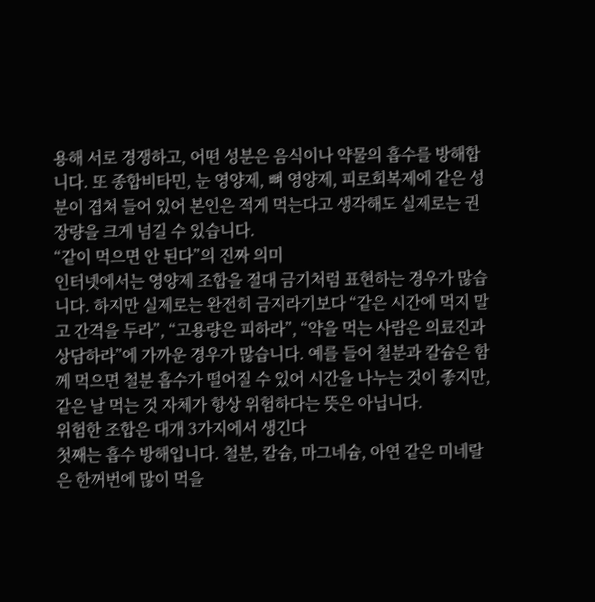용해 서로 경쟁하고, 어떤 성분은 음식이나 약물의 흡수를 방해합니다. 또 종합비타민, 눈 영양제, 뼈 영양제, 피로회복제에 같은 성분이 겹쳐 들어 있어 본인은 적게 먹는다고 생각해도 실제로는 권장량을 크게 넘길 수 있습니다.
“같이 먹으면 안 된다”의 진짜 의미
인터넷에서는 영양제 조합을 절대 금기처럼 표현하는 경우가 많습니다. 하지만 실제로는 완전히 금지라기보다 “같은 시간에 먹지 말고 간격을 두라”, “고용량은 피하라”, “약을 먹는 사람은 의료진과 상담하라”에 가까운 경우가 많습니다. 예를 들어 철분과 칼슘은 함께 먹으면 철분 흡수가 떨어질 수 있어 시간을 나누는 것이 좋지만, 같은 날 먹는 것 자체가 항상 위험하다는 뜻은 아닙니다.
위험한 조합은 대개 3가지에서 생긴다
첫째는 흡수 방해입니다. 철분, 칼슘, 마그네슘, 아연 같은 미네랄은 한꺼번에 많이 먹을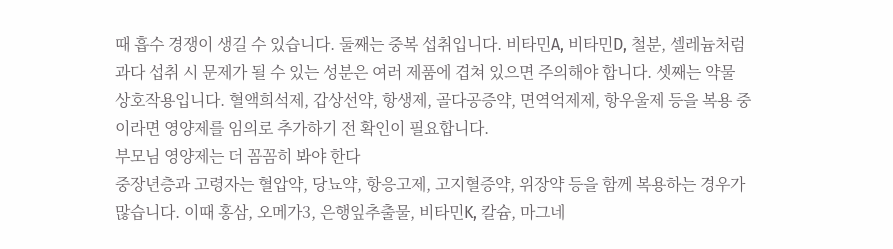때 흡수 경쟁이 생길 수 있습니다. 둘째는 중복 섭취입니다. 비타민A, 비타민D, 철분, 셀레늄처럼 과다 섭취 시 문제가 될 수 있는 성분은 여러 제품에 겹쳐 있으면 주의해야 합니다. 셋째는 약물 상호작용입니다. 혈액희석제, 갑상선약, 항생제, 골다공증약, 면역억제제, 항우울제 등을 복용 중이라면 영양제를 임의로 추가하기 전 확인이 필요합니다.
부모님 영양제는 더 꼼꼼히 봐야 한다
중장년층과 고령자는 혈압약, 당뇨약, 항응고제, 고지혈증약, 위장약 등을 함께 복용하는 경우가 많습니다. 이때 홍삼, 오메가3, 은행잎추출물, 비타민K, 칼슘, 마그네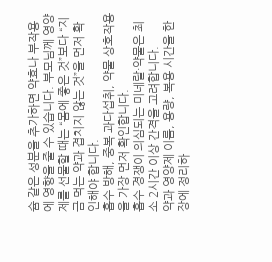슘 같은 성분을 추가하면 약효나 부작용에 영향을 줄 수 있습니다. 부모님께 영양제를 선물할 때는 “몸에 좋은 것”보다 “지금 먹는 약과 겹치지 않는 것”을 먼저 확인해야 합니다.
흡수 방해, 중복 과다섭취, 약물 상호작용을 가장 먼저 확인합니다.
흡수 경쟁이 의심되는 미네랄·약물은 최소 2시간 이상 간격을 고려합니다.
약과 영양제 이름, 용량, 복용 시간을 한 장에 정리하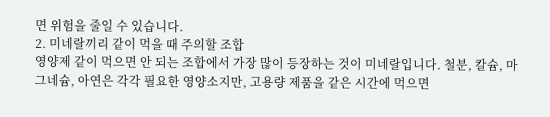면 위험을 줄일 수 있습니다.
2. 미네랄끼리 같이 먹을 때 주의할 조합
영양제 같이 먹으면 안 되는 조합에서 가장 많이 등장하는 것이 미네랄입니다. 철분, 칼슘, 마그네슘, 아연은 각각 필요한 영양소지만, 고용량 제품을 같은 시간에 먹으면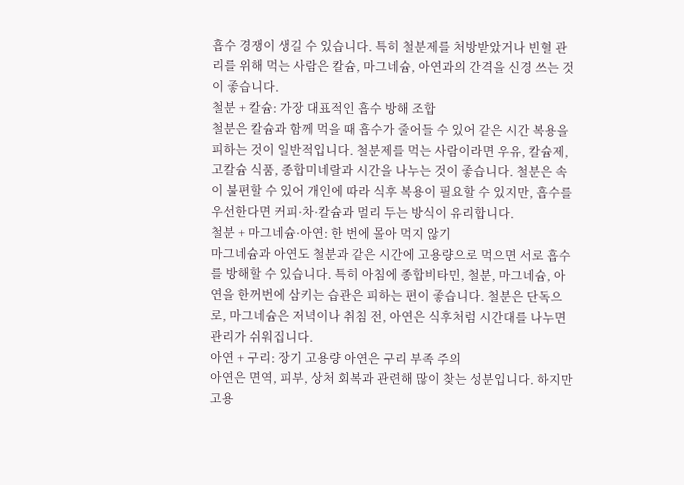흡수 경쟁이 생길 수 있습니다. 특히 철분제를 처방받았거나 빈혈 관리를 위해 먹는 사람은 칼슘, 마그네슘, 아연과의 간격을 신경 쓰는 것이 좋습니다.
철분 + 칼슘: 가장 대표적인 흡수 방해 조합
철분은 칼슘과 함께 먹을 때 흡수가 줄어들 수 있어 같은 시간 복용을 피하는 것이 일반적입니다. 철분제를 먹는 사람이라면 우유, 칼슘제, 고칼슘 식품, 종합미네랄과 시간을 나누는 것이 좋습니다. 철분은 속이 불편할 수 있어 개인에 따라 식후 복용이 필요할 수 있지만, 흡수를 우선한다면 커피·차·칼슘과 멀리 두는 방식이 유리합니다.
철분 + 마그네슘·아연: 한 번에 몰아 먹지 않기
마그네슘과 아연도 철분과 같은 시간에 고용량으로 먹으면 서로 흡수를 방해할 수 있습니다. 특히 아침에 종합비타민, 철분, 마그네슘, 아연을 한꺼번에 삼키는 습관은 피하는 편이 좋습니다. 철분은 단독으로, 마그네슘은 저녁이나 취침 전, 아연은 식후처럼 시간대를 나누면 관리가 쉬워집니다.
아연 + 구리: 장기 고용량 아연은 구리 부족 주의
아연은 면역, 피부, 상처 회복과 관련해 많이 찾는 성분입니다. 하지만 고용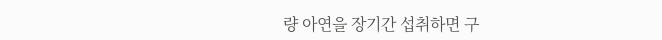량 아연을 장기간 섭취하면 구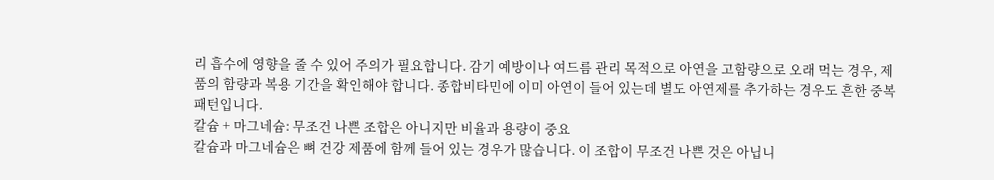리 흡수에 영향을 줄 수 있어 주의가 필요합니다. 감기 예방이나 여드름 관리 목적으로 아연을 고함량으로 오래 먹는 경우, 제품의 함량과 복용 기간을 확인해야 합니다. 종합비타민에 이미 아연이 들어 있는데 별도 아연제를 추가하는 경우도 흔한 중복 패턴입니다.
칼슘 + 마그네슘: 무조건 나쁜 조합은 아니지만 비율과 용량이 중요
칼슘과 마그네슘은 뼈 건강 제품에 함께 들어 있는 경우가 많습니다. 이 조합이 무조건 나쁜 것은 아닙니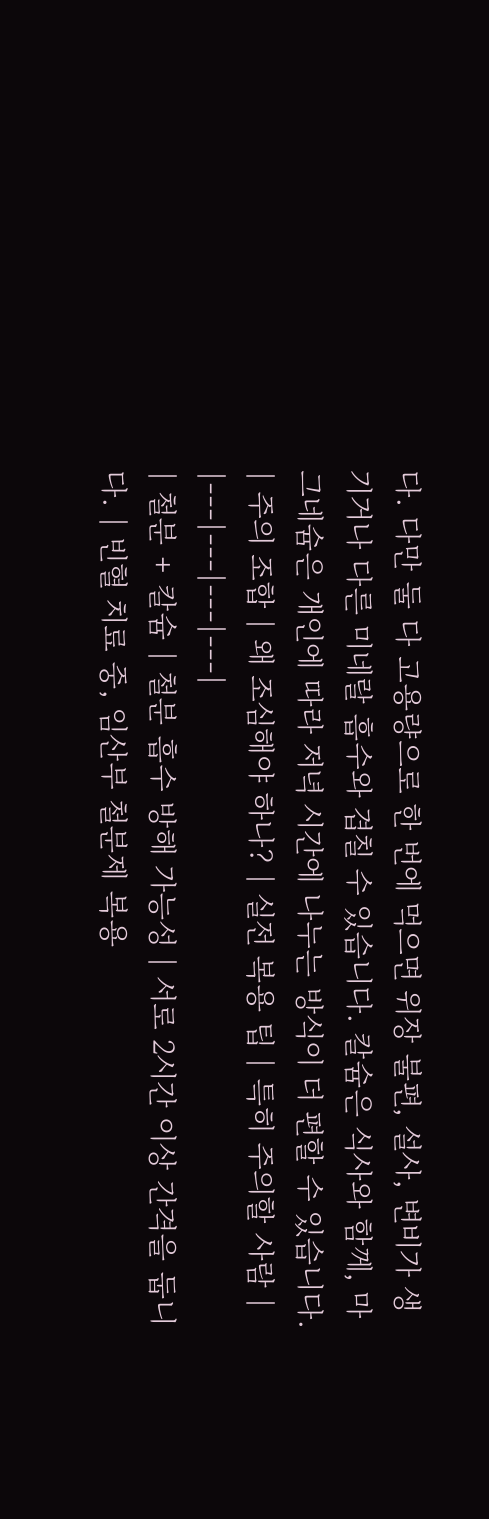다. 다만 둘 다 고용량으로 한 번에 먹으면 위장 불편, 설사, 변비가 생기거나 다른 미네랄 흡수와 겹칠 수 있습니다. 칼슘은 식사와 함께, 마그네슘은 개인에 따라 저녁 시간에 나누는 방식이 더 편할 수 있습니다.
| 주의 조합 | 왜 조심해야 하나? | 실전 복용 팁 | 특히 주의할 사람 |
|---|---|---|---|
| 철분 + 칼슘 | 철분 흡수 방해 가능성 | 서로 2시간 이상 간격을 둡니다. | 빈혈 치료 중, 임산부 철분제 복용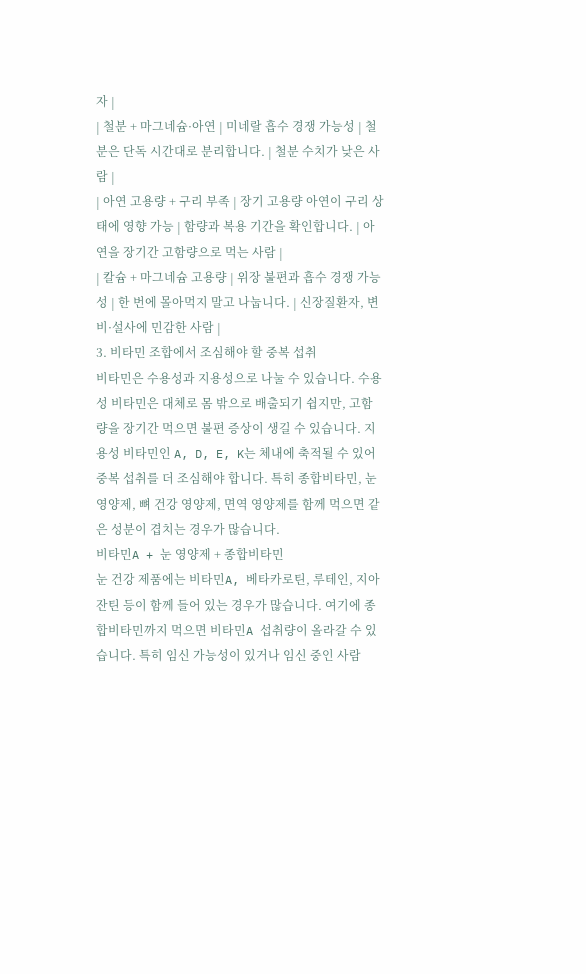자 |
| 철분 + 마그네슘·아연 | 미네랄 흡수 경쟁 가능성 | 철분은 단독 시간대로 분리합니다. | 철분 수치가 낮은 사람 |
| 아연 고용량 + 구리 부족 | 장기 고용량 아연이 구리 상태에 영향 가능 | 함량과 복용 기간을 확인합니다. | 아연을 장기간 고함량으로 먹는 사람 |
| 칼슘 + 마그네슘 고용량 | 위장 불편과 흡수 경쟁 가능성 | 한 번에 몰아먹지 말고 나눕니다. | 신장질환자, 변비·설사에 민감한 사람 |
3. 비타민 조합에서 조심해야 할 중복 섭취
비타민은 수용성과 지용성으로 나눌 수 있습니다. 수용성 비타민은 대체로 몸 밖으로 배출되기 쉽지만, 고함량을 장기간 먹으면 불편 증상이 생길 수 있습니다. 지용성 비타민인 A, D, E, K는 체내에 축적될 수 있어 중복 섭취를 더 조심해야 합니다. 특히 종합비타민, 눈 영양제, 뼈 건강 영양제, 면역 영양제를 함께 먹으면 같은 성분이 겹치는 경우가 많습니다.
비타민A + 눈 영양제 + 종합비타민
눈 건강 제품에는 비타민A, 베타카로틴, 루테인, 지아잔틴 등이 함께 들어 있는 경우가 많습니다. 여기에 종합비타민까지 먹으면 비타민A 섭취량이 올라갈 수 있습니다. 특히 임신 가능성이 있거나 임신 중인 사람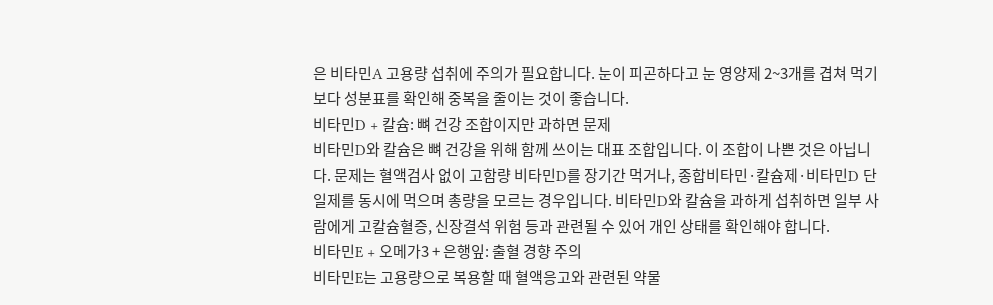은 비타민A 고용량 섭취에 주의가 필요합니다. 눈이 피곤하다고 눈 영양제 2~3개를 겹쳐 먹기보다 성분표를 확인해 중복을 줄이는 것이 좋습니다.
비타민D + 칼슘: 뼈 건강 조합이지만 과하면 문제
비타민D와 칼슘은 뼈 건강을 위해 함께 쓰이는 대표 조합입니다. 이 조합이 나쁜 것은 아닙니다. 문제는 혈액검사 없이 고함량 비타민D를 장기간 먹거나, 종합비타민·칼슘제·비타민D 단일제를 동시에 먹으며 총량을 모르는 경우입니다. 비타민D와 칼슘을 과하게 섭취하면 일부 사람에게 고칼슘혈증, 신장결석 위험 등과 관련될 수 있어 개인 상태를 확인해야 합니다.
비타민E + 오메가3 + 은행잎: 출혈 경향 주의
비타민E는 고용량으로 복용할 때 혈액응고와 관련된 약물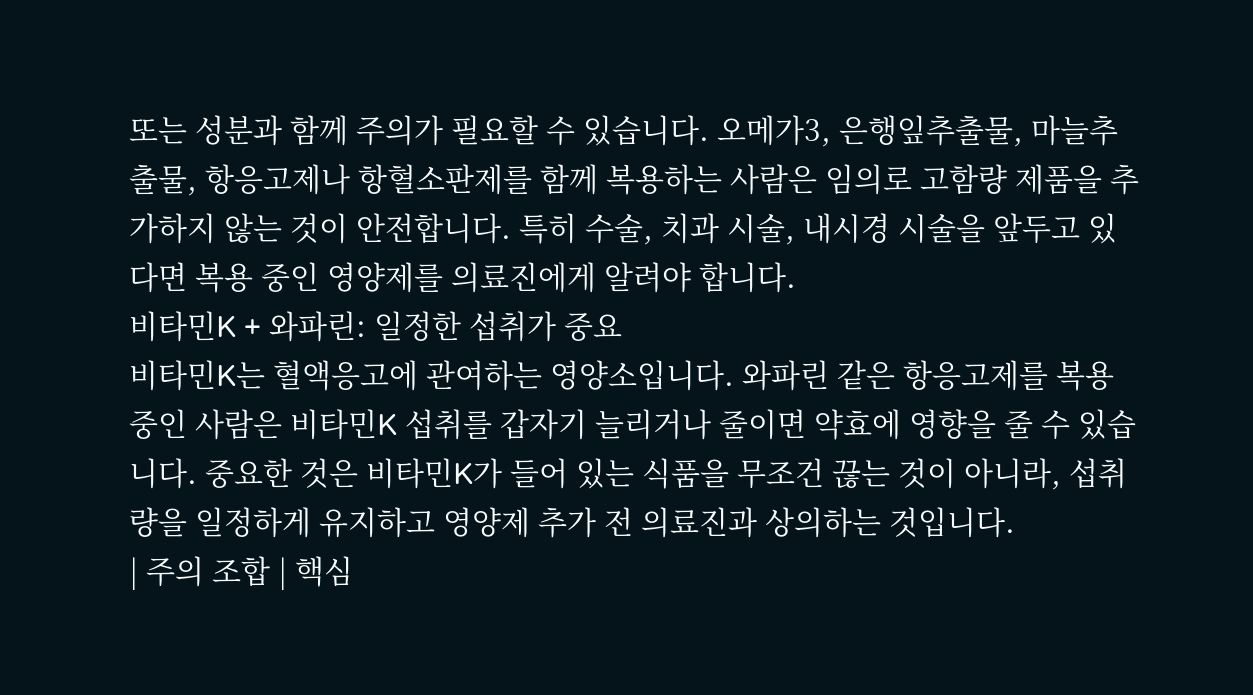또는 성분과 함께 주의가 필요할 수 있습니다. 오메가3, 은행잎추출물, 마늘추출물, 항응고제나 항혈소판제를 함께 복용하는 사람은 임의로 고함량 제품을 추가하지 않는 것이 안전합니다. 특히 수술, 치과 시술, 내시경 시술을 앞두고 있다면 복용 중인 영양제를 의료진에게 알려야 합니다.
비타민K + 와파린: 일정한 섭취가 중요
비타민K는 혈액응고에 관여하는 영양소입니다. 와파린 같은 항응고제를 복용 중인 사람은 비타민K 섭취를 갑자기 늘리거나 줄이면 약효에 영향을 줄 수 있습니다. 중요한 것은 비타민K가 들어 있는 식품을 무조건 끊는 것이 아니라, 섭취량을 일정하게 유지하고 영양제 추가 전 의료진과 상의하는 것입니다.
| 주의 조합 | 핵심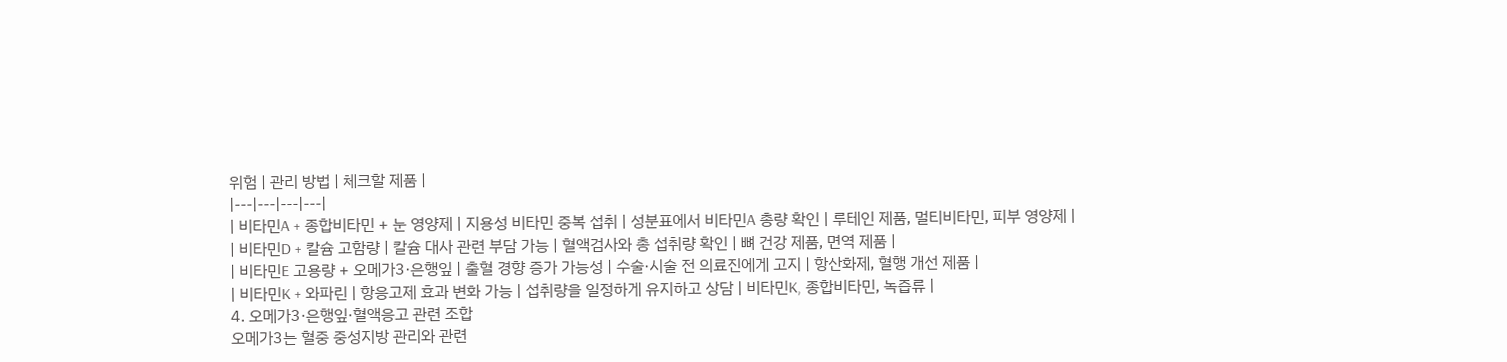위험 | 관리 방법 | 체크할 제품 |
|---|---|---|---|
| 비타민A + 종합비타민 + 눈 영양제 | 지용성 비타민 중복 섭취 | 성분표에서 비타민A 총량 확인 | 루테인 제품, 멀티비타민, 피부 영양제 |
| 비타민D + 칼슘 고함량 | 칼슘 대사 관련 부담 가능 | 혈액검사와 총 섭취량 확인 | 뼈 건강 제품, 면역 제품 |
| 비타민E 고용량 + 오메가3·은행잎 | 출혈 경향 증가 가능성 | 수술·시술 전 의료진에게 고지 | 항산화제, 혈행 개선 제품 |
| 비타민K + 와파린 | 항응고제 효과 변화 가능 | 섭취량을 일정하게 유지하고 상담 | 비타민K, 종합비타민, 녹즙류 |
4. 오메가3·은행잎·혈액응고 관련 조합
오메가3는 혈중 중성지방 관리와 관련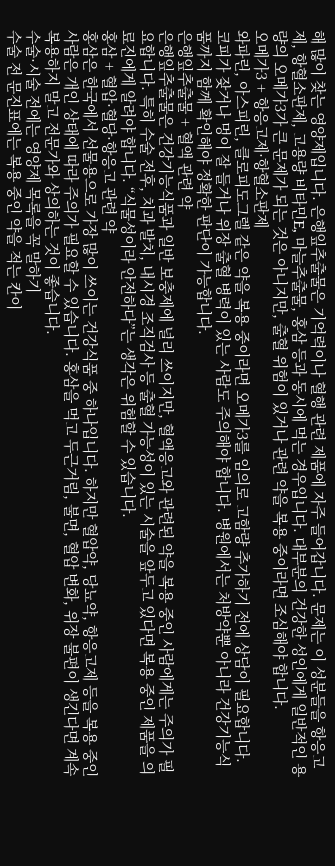해 많이 찾는 영양제입니다. 은행잎추출물은 기억력이나 혈행 관련 제품에 자주 들어갑니다. 문제는 이 성분들을 항응고제, 항혈소판제, 고용량 비타민E, 마늘추출물, 홍삼 등과 동시에 먹는 경우입니다. 대부분의 건강한 성인에게 일반적인 용량의 오메가3가 큰 문제가 되는 것은 아니지만, 출혈 위험이 있거나 관련 약을 복용 중이라면 조심해야 합니다.
오메가3 + 항응고제·항혈소판제
와파린, 아스피린, 클로피도그렐 같은 약을 복용 중이라면 오메가3를 임의로 고함량 추가하기 전에 상담이 필요합니다. 코피가 잦거나 멍이 잘 들거나 위장 출혈 병력이 있는 사람도 주의해야 합니다. 병원에서는 처방약뿐 아니라 건강기능식품까지 함께 확인해야 정확한 판단이 가능합니다.
은행잎추출물 + 혈액 관련 약
은행잎추출물은 건강기능식품과 일반 보충제에 널리 쓰이지만, 혈액응고와 관련된 약을 복용 중인 사람에게는 주의가 필요합니다. 특히 수술 전후, 치과 발치, 내시경 조직검사 등 출혈 가능성이 있는 시술을 앞두고 있다면 복용 중인 제품을 의료진에게 알려야 합니다. “식물성이라 안전하다”는 생각은 위험할 수 있습니다.
홍삼 + 혈압·혈당·항응고 관련 약
홍삼은 한국에서 선물용으로 가장 많이 쓰이는 건강식품 중 하나입니다. 하지만 혈압약, 당뇨약, 항응고제 등을 복용 중인 사람은 개인 상태에 따라 주의가 필요할 수 있습니다. 홍삼을 먹고 두근거림, 불면, 혈압 변화, 위장 불편이 생긴다면 계속 복용하지 말고 전문가와 상의하는 것이 좋습니다.
수술·시술 전에는 영양제 목록을 꼭 말하기
수술 전 문진표에는 복용 중인 약을 적는 칸이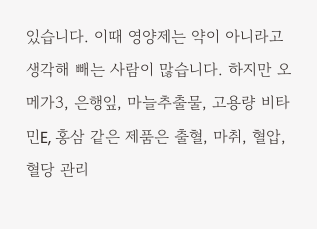있습니다. 이때 영양제는 약이 아니라고 생각해 빼는 사람이 많습니다. 하지만 오메가3, 은행잎, 마늘추출물, 고용량 비타민E, 홍삼 같은 제품은 출혈, 마취, 혈압, 혈당 관리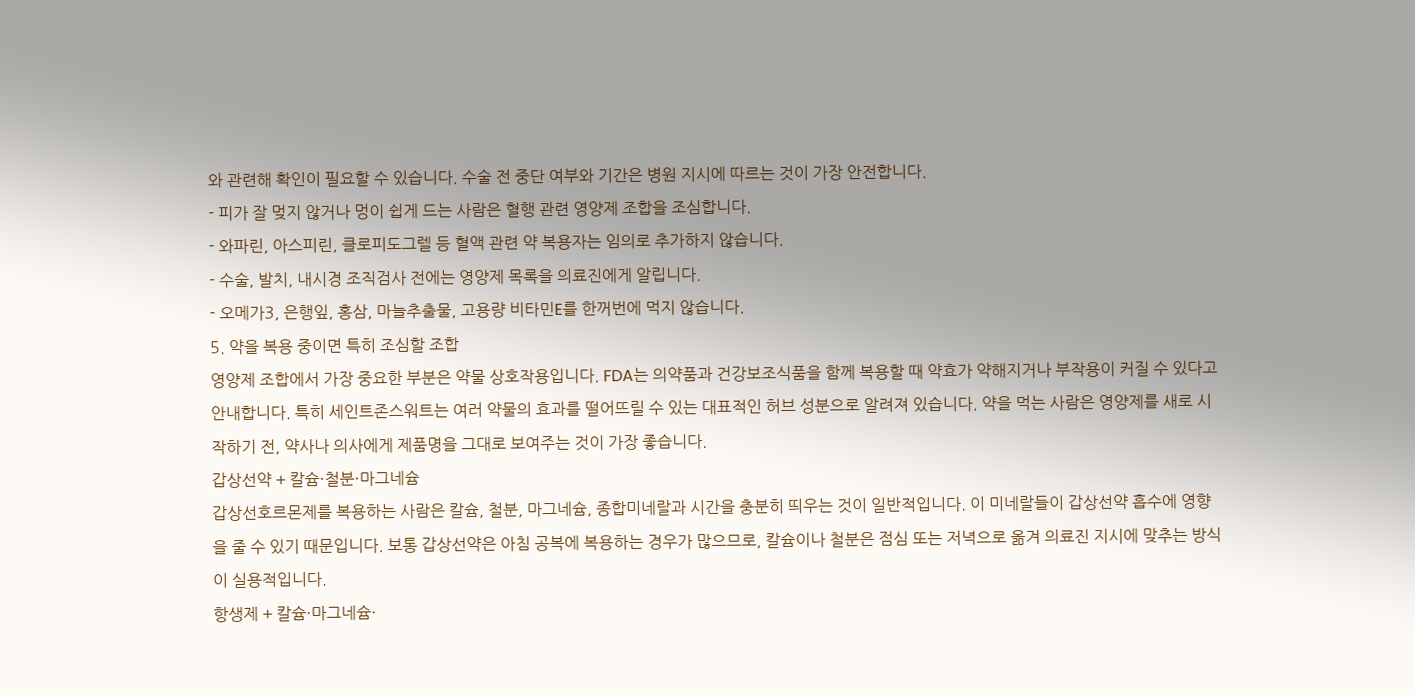와 관련해 확인이 필요할 수 있습니다. 수술 전 중단 여부와 기간은 병원 지시에 따르는 것이 가장 안전합니다.
- 피가 잘 멎지 않거나 멍이 쉽게 드는 사람은 혈행 관련 영양제 조합을 조심합니다.
- 와파린, 아스피린, 클로피도그렐 등 혈액 관련 약 복용자는 임의로 추가하지 않습니다.
- 수술, 발치, 내시경 조직검사 전에는 영양제 목록을 의료진에게 알립니다.
- 오메가3, 은행잎, 홍삼, 마늘추출물, 고용량 비타민E를 한꺼번에 먹지 않습니다.
5. 약을 복용 중이면 특히 조심할 조합
영양제 조합에서 가장 중요한 부분은 약물 상호작용입니다. FDA는 의약품과 건강보조식품을 함께 복용할 때 약효가 약해지거나 부작용이 커질 수 있다고 안내합니다. 특히 세인트존스워트는 여러 약물의 효과를 떨어뜨릴 수 있는 대표적인 허브 성분으로 알려져 있습니다. 약을 먹는 사람은 영양제를 새로 시작하기 전, 약사나 의사에게 제품명을 그대로 보여주는 것이 가장 좋습니다.
갑상선약 + 칼슘·철분·마그네슘
갑상선호르몬제를 복용하는 사람은 칼슘, 철분, 마그네슘, 종합미네랄과 시간을 충분히 띄우는 것이 일반적입니다. 이 미네랄들이 갑상선약 흡수에 영향을 줄 수 있기 때문입니다. 보통 갑상선약은 아침 공복에 복용하는 경우가 많으므로, 칼슘이나 철분은 점심 또는 저녁으로 옮겨 의료진 지시에 맞추는 방식이 실용적입니다.
항생제 + 칼슘·마그네슘·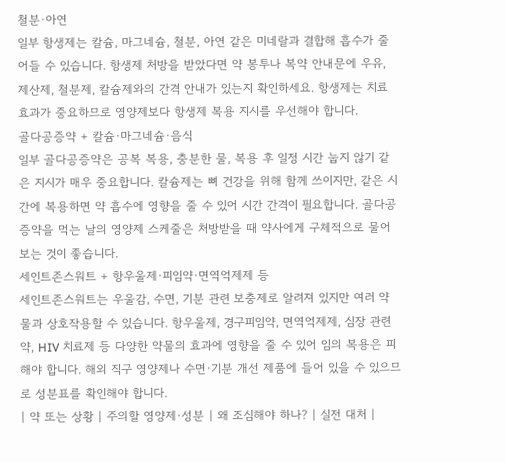철분·아연
일부 항생제는 칼슘, 마그네슘, 철분, 아연 같은 미네랄과 결합해 흡수가 줄어들 수 있습니다. 항생제 처방을 받았다면 약 봉투나 복약 안내문에 우유, 제산제, 철분제, 칼슘제와의 간격 안내가 있는지 확인하세요. 항생제는 치료 효과가 중요하므로 영양제보다 항생제 복용 지시를 우선해야 합니다.
골다공증약 + 칼슘·마그네슘·음식
일부 골다공증약은 공복 복용, 충분한 물, 복용 후 일정 시간 눕지 않기 같은 지시가 매우 중요합니다. 칼슘제는 뼈 건강을 위해 함께 쓰이지만, 같은 시간에 복용하면 약 흡수에 영향을 줄 수 있어 시간 간격이 필요합니다. 골다공증약을 먹는 날의 영양제 스케줄은 처방받을 때 약사에게 구체적으로 물어보는 것이 좋습니다.
세인트존스워트 + 항우울제·피임약·면역억제제 등
세인트존스워트는 우울감, 수면, 기분 관련 보충제로 알려져 있지만 여러 약물과 상호작용할 수 있습니다. 항우울제, 경구피임약, 면역억제제, 심장 관련 약, HIV 치료제 등 다양한 약물의 효과에 영향을 줄 수 있어 임의 복용은 피해야 합니다. 해외 직구 영양제나 수면·기분 개선 제품에 들어 있을 수 있으므로 성분표를 확인해야 합니다.
| 약 또는 상황 | 주의할 영양제·성분 | 왜 조심해야 하나? | 실전 대처 |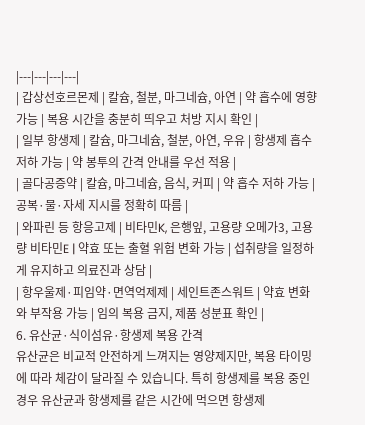|---|---|---|---|
| 갑상선호르몬제 | 칼슘, 철분, 마그네슘, 아연 | 약 흡수에 영향 가능 | 복용 시간을 충분히 띄우고 처방 지시 확인 |
| 일부 항생제 | 칼슘, 마그네슘, 철분, 아연, 우유 | 항생제 흡수 저하 가능 | 약 봉투의 간격 안내를 우선 적용 |
| 골다공증약 | 칼슘, 마그네슘, 음식, 커피 | 약 흡수 저하 가능 | 공복·물·자세 지시를 정확히 따름 |
| 와파린 등 항응고제 | 비타민K, 은행잎, 고용량 오메가3, 고용량 비타민E | 약효 또는 출혈 위험 변화 가능 | 섭취량을 일정하게 유지하고 의료진과 상담 |
| 항우울제·피임약·면역억제제 | 세인트존스워트 | 약효 변화와 부작용 가능 | 임의 복용 금지, 제품 성분표 확인 |
6. 유산균·식이섬유·항생제 복용 간격
유산균은 비교적 안전하게 느껴지는 영양제지만, 복용 타이밍에 따라 체감이 달라질 수 있습니다. 특히 항생제를 복용 중인 경우 유산균과 항생제를 같은 시간에 먹으면 항생제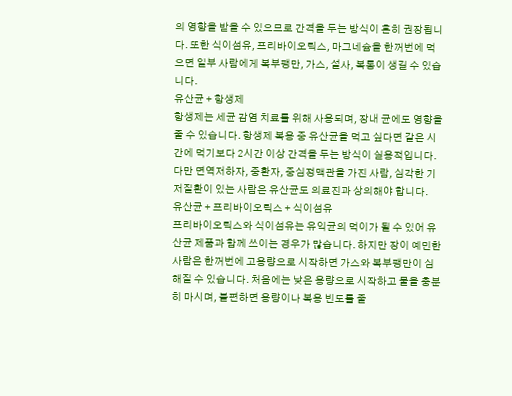의 영향을 받을 수 있으므로 간격을 두는 방식이 흔히 권장됩니다. 또한 식이섬유, 프리바이오틱스, 마그네슘을 한꺼번에 먹으면 일부 사람에게 복부팽만, 가스, 설사, 복통이 생길 수 있습니다.
유산균 + 항생제
항생제는 세균 감염 치료를 위해 사용되며, 장내 균에도 영향을 줄 수 있습니다. 항생제 복용 중 유산균을 먹고 싶다면 같은 시간에 먹기보다 2시간 이상 간격을 두는 방식이 실용적입니다. 다만 면역저하자, 중환자, 중심정맥관을 가진 사람, 심각한 기저질환이 있는 사람은 유산균도 의료진과 상의해야 합니다.
유산균 + 프리바이오틱스 + 식이섬유
프리바이오틱스와 식이섬유는 유익균의 먹이가 될 수 있어 유산균 제품과 함께 쓰이는 경우가 많습니다. 하지만 장이 예민한 사람은 한꺼번에 고용량으로 시작하면 가스와 복부팽만이 심해질 수 있습니다. 처음에는 낮은 용량으로 시작하고 물을 충분히 마시며, 불편하면 용량이나 복용 빈도를 줄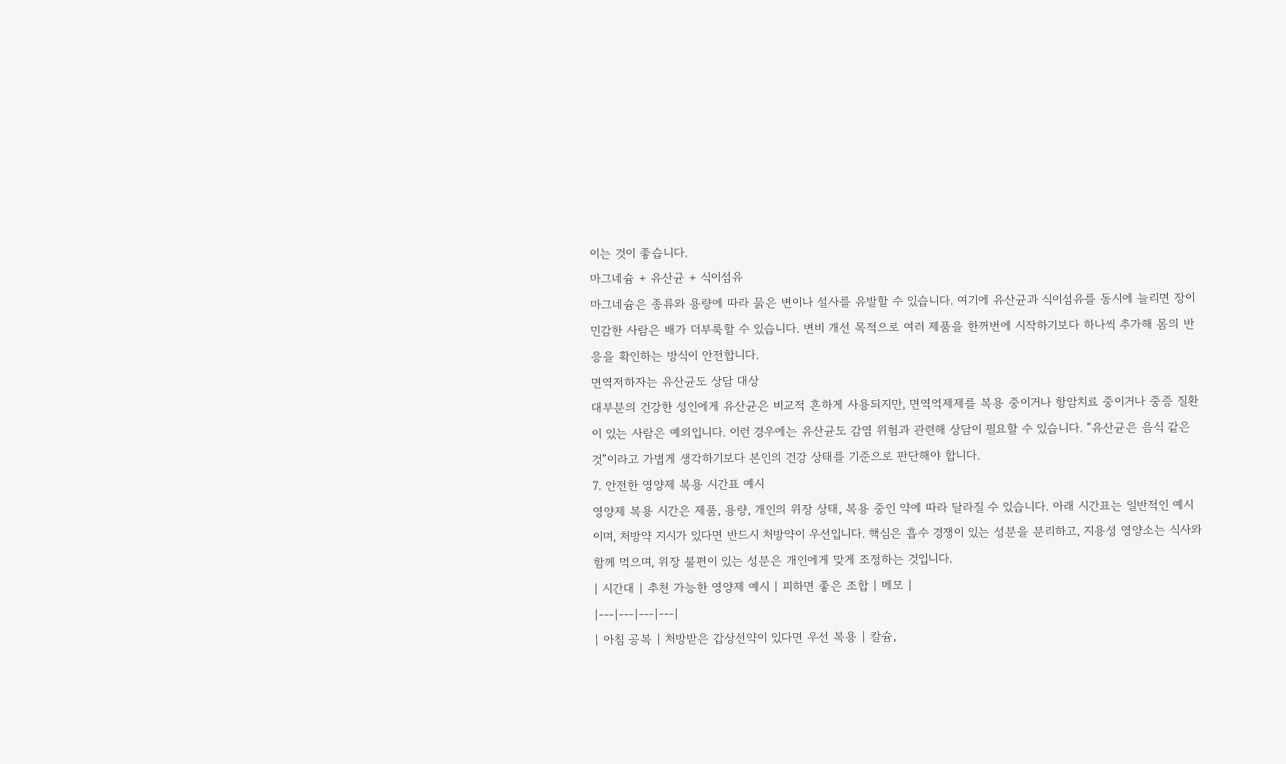이는 것이 좋습니다.
마그네슘 + 유산균 + 식이섬유
마그네슘은 종류와 용량에 따라 묽은 변이나 설사를 유발할 수 있습니다. 여기에 유산균과 식이섬유를 동시에 늘리면 장이 민감한 사람은 배가 더부룩할 수 있습니다. 변비 개선 목적으로 여러 제품을 한꺼번에 시작하기보다 하나씩 추가해 몸의 반응을 확인하는 방식이 안전합니다.
면역저하자는 유산균도 상담 대상
대부분의 건강한 성인에게 유산균은 비교적 흔하게 사용되지만, 면역억제제를 복용 중이거나 항암치료 중이거나 중증 질환이 있는 사람은 예외입니다. 이런 경우에는 유산균도 감염 위험과 관련해 상담이 필요할 수 있습니다. “유산균은 음식 같은 것”이라고 가볍게 생각하기보다 본인의 건강 상태를 기준으로 판단해야 합니다.
7. 안전한 영양제 복용 시간표 예시
영양제 복용 시간은 제품, 용량, 개인의 위장 상태, 복용 중인 약에 따라 달라질 수 있습니다. 아래 시간표는 일반적인 예시이며, 처방약 지시가 있다면 반드시 처방약이 우선입니다. 핵심은 흡수 경쟁이 있는 성분을 분리하고, 지용성 영양소는 식사와 함께 먹으며, 위장 불편이 있는 성분은 개인에게 맞게 조정하는 것입니다.
| 시간대 | 추천 가능한 영양제 예시 | 피하면 좋은 조합 | 메모 |
|---|---|---|---|
| 아침 공복 | 처방받은 갑상선약이 있다면 우선 복용 | 칼슘,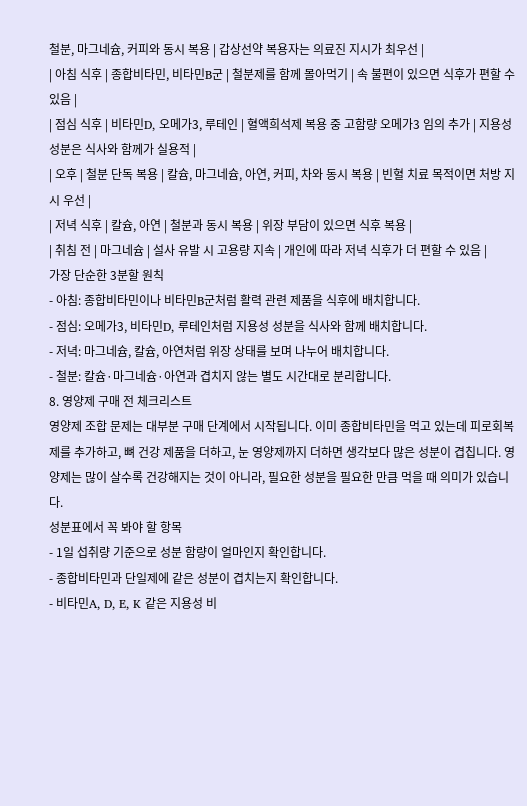철분, 마그네슘, 커피와 동시 복용 | 갑상선약 복용자는 의료진 지시가 최우선 |
| 아침 식후 | 종합비타민, 비타민B군 | 철분제를 함께 몰아먹기 | 속 불편이 있으면 식후가 편할 수 있음 |
| 점심 식후 | 비타민D, 오메가3, 루테인 | 혈액희석제 복용 중 고함량 오메가3 임의 추가 | 지용성 성분은 식사와 함께가 실용적 |
| 오후 | 철분 단독 복용 | 칼슘, 마그네슘, 아연, 커피, 차와 동시 복용 | 빈혈 치료 목적이면 처방 지시 우선 |
| 저녁 식후 | 칼슘, 아연 | 철분과 동시 복용 | 위장 부담이 있으면 식후 복용 |
| 취침 전 | 마그네슘 | 설사 유발 시 고용량 지속 | 개인에 따라 저녁 식후가 더 편할 수 있음 |
가장 단순한 3분할 원칙
- 아침: 종합비타민이나 비타민B군처럼 활력 관련 제품을 식후에 배치합니다.
- 점심: 오메가3, 비타민D, 루테인처럼 지용성 성분을 식사와 함께 배치합니다.
- 저녁: 마그네슘, 칼슘, 아연처럼 위장 상태를 보며 나누어 배치합니다.
- 철분: 칼슘·마그네슘·아연과 겹치지 않는 별도 시간대로 분리합니다.
8. 영양제 구매 전 체크리스트
영양제 조합 문제는 대부분 구매 단계에서 시작됩니다. 이미 종합비타민을 먹고 있는데 피로회복제를 추가하고, 뼈 건강 제품을 더하고, 눈 영양제까지 더하면 생각보다 많은 성분이 겹칩니다. 영양제는 많이 살수록 건강해지는 것이 아니라, 필요한 성분을 필요한 만큼 먹을 때 의미가 있습니다.
성분표에서 꼭 봐야 할 항목
- 1일 섭취량 기준으로 성분 함량이 얼마인지 확인합니다.
- 종합비타민과 단일제에 같은 성분이 겹치는지 확인합니다.
- 비타민A, D, E, K 같은 지용성 비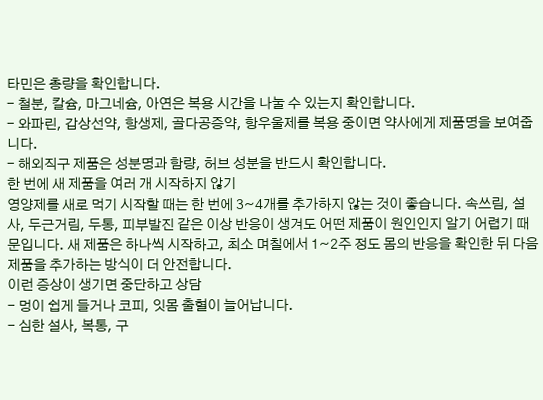타민은 총량을 확인합니다.
- 철분, 칼슘, 마그네슘, 아연은 복용 시간을 나눌 수 있는지 확인합니다.
- 와파린, 갑상선약, 항생제, 골다공증약, 항우울제를 복용 중이면 약사에게 제품명을 보여줍니다.
- 해외직구 제품은 성분명과 함량, 허브 성분을 반드시 확인합니다.
한 번에 새 제품을 여러 개 시작하지 않기
영양제를 새로 먹기 시작할 때는 한 번에 3~4개를 추가하지 않는 것이 좋습니다. 속쓰림, 설사, 두근거림, 두통, 피부발진 같은 이상 반응이 생겨도 어떤 제품이 원인인지 알기 어렵기 때문입니다. 새 제품은 하나씩 시작하고, 최소 며칠에서 1~2주 정도 몸의 반응을 확인한 뒤 다음 제품을 추가하는 방식이 더 안전합니다.
이런 증상이 생기면 중단하고 상담
- 멍이 쉽게 들거나 코피, 잇몸 출혈이 늘어납니다.
- 심한 설사, 복통, 구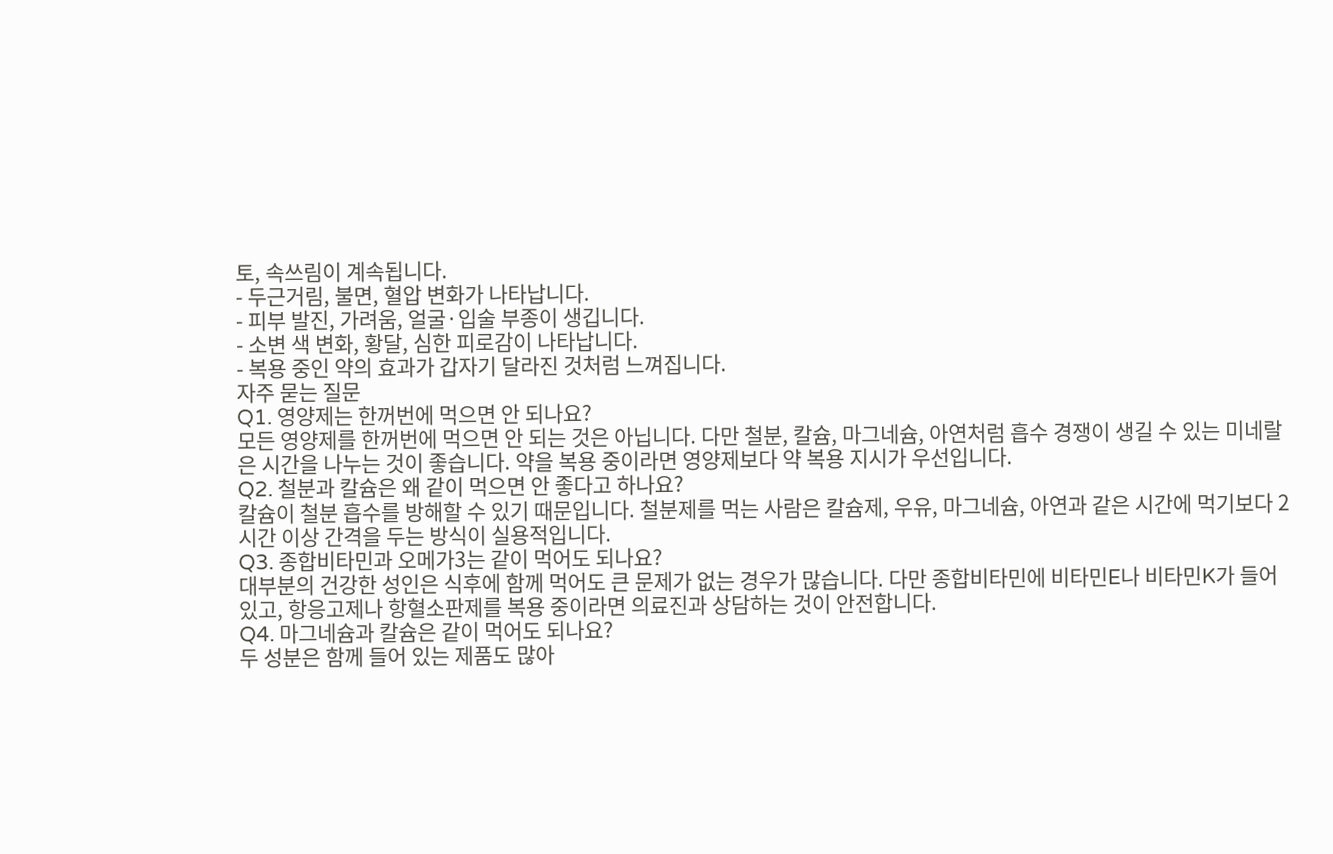토, 속쓰림이 계속됩니다.
- 두근거림, 불면, 혈압 변화가 나타납니다.
- 피부 발진, 가려움, 얼굴·입술 부종이 생깁니다.
- 소변 색 변화, 황달, 심한 피로감이 나타납니다.
- 복용 중인 약의 효과가 갑자기 달라진 것처럼 느껴집니다.
자주 묻는 질문
Q1. 영양제는 한꺼번에 먹으면 안 되나요?
모든 영양제를 한꺼번에 먹으면 안 되는 것은 아닙니다. 다만 철분, 칼슘, 마그네슘, 아연처럼 흡수 경쟁이 생길 수 있는 미네랄은 시간을 나누는 것이 좋습니다. 약을 복용 중이라면 영양제보다 약 복용 지시가 우선입니다.
Q2. 철분과 칼슘은 왜 같이 먹으면 안 좋다고 하나요?
칼슘이 철분 흡수를 방해할 수 있기 때문입니다. 철분제를 먹는 사람은 칼슘제, 우유, 마그네슘, 아연과 같은 시간에 먹기보다 2시간 이상 간격을 두는 방식이 실용적입니다.
Q3. 종합비타민과 오메가3는 같이 먹어도 되나요?
대부분의 건강한 성인은 식후에 함께 먹어도 큰 문제가 없는 경우가 많습니다. 다만 종합비타민에 비타민E나 비타민K가 들어 있고, 항응고제나 항혈소판제를 복용 중이라면 의료진과 상담하는 것이 안전합니다.
Q4. 마그네슘과 칼슘은 같이 먹어도 되나요?
두 성분은 함께 들어 있는 제품도 많아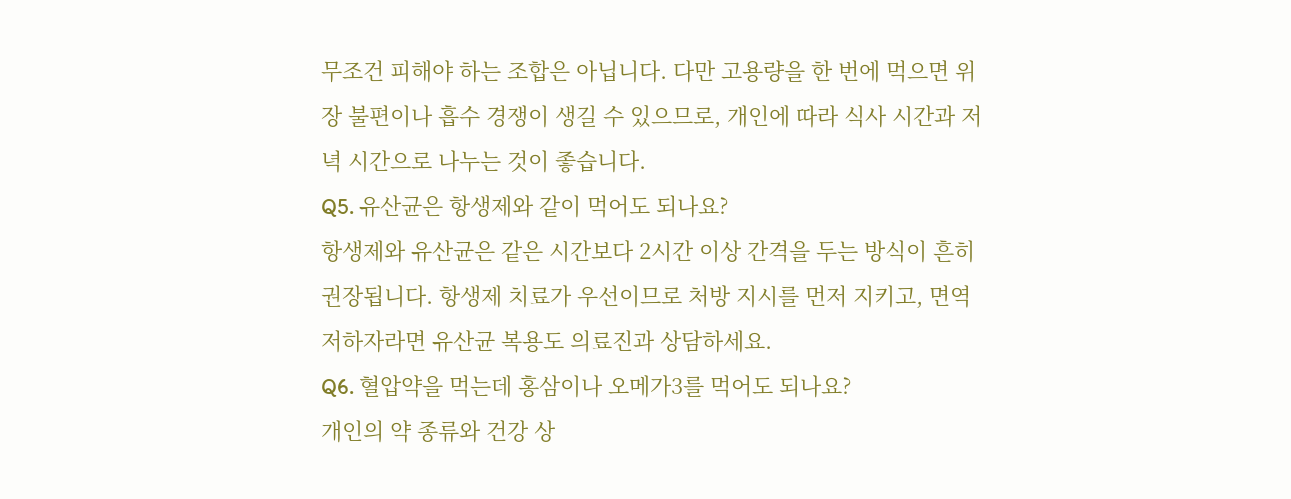무조건 피해야 하는 조합은 아닙니다. 다만 고용량을 한 번에 먹으면 위장 불편이나 흡수 경쟁이 생길 수 있으므로, 개인에 따라 식사 시간과 저녁 시간으로 나누는 것이 좋습니다.
Q5. 유산균은 항생제와 같이 먹어도 되나요?
항생제와 유산균은 같은 시간보다 2시간 이상 간격을 두는 방식이 흔히 권장됩니다. 항생제 치료가 우선이므로 처방 지시를 먼저 지키고, 면역저하자라면 유산균 복용도 의료진과 상담하세요.
Q6. 혈압약을 먹는데 홍삼이나 오메가3를 먹어도 되나요?
개인의 약 종류와 건강 상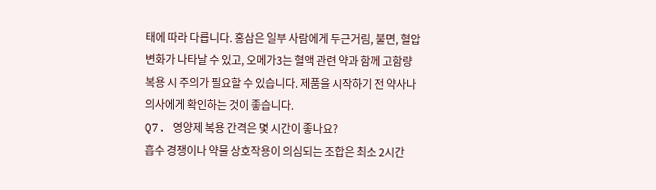태에 따라 다릅니다. 홍삼은 일부 사람에게 두근거림, 불면, 혈압 변화가 나타날 수 있고, 오메가3는 혈액 관련 약과 함께 고함량 복용 시 주의가 필요할 수 있습니다. 제품을 시작하기 전 약사나 의사에게 확인하는 것이 좋습니다.
Q7. 영양제 복용 간격은 몇 시간이 좋나요?
흡수 경쟁이나 약물 상호작용이 의심되는 조합은 최소 2시간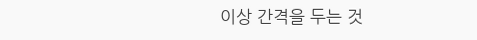이상 간격을 두는 것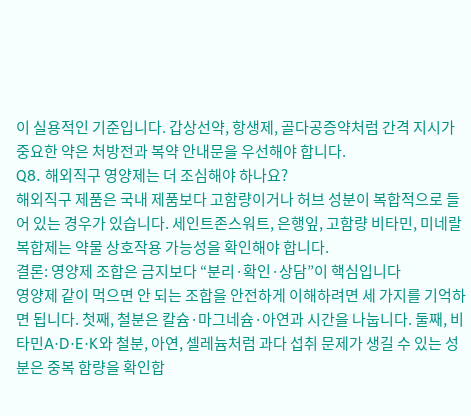이 실용적인 기준입니다. 갑상선약, 항생제, 골다공증약처럼 간격 지시가 중요한 약은 처방전과 복약 안내문을 우선해야 합니다.
Q8. 해외직구 영양제는 더 조심해야 하나요?
해외직구 제품은 국내 제품보다 고함량이거나 허브 성분이 복합적으로 들어 있는 경우가 있습니다. 세인트존스워트, 은행잎, 고함량 비타민, 미네랄 복합제는 약물 상호작용 가능성을 확인해야 합니다.
결론: 영양제 조합은 금지보다 “분리·확인·상담”이 핵심입니다
영양제 같이 먹으면 안 되는 조합을 안전하게 이해하려면 세 가지를 기억하면 됩니다. 첫째, 철분은 칼슘·마그네슘·아연과 시간을 나눕니다. 둘째, 비타민A·D·E·K와 철분, 아연, 셀레늄처럼 과다 섭취 문제가 생길 수 있는 성분은 중복 함량을 확인합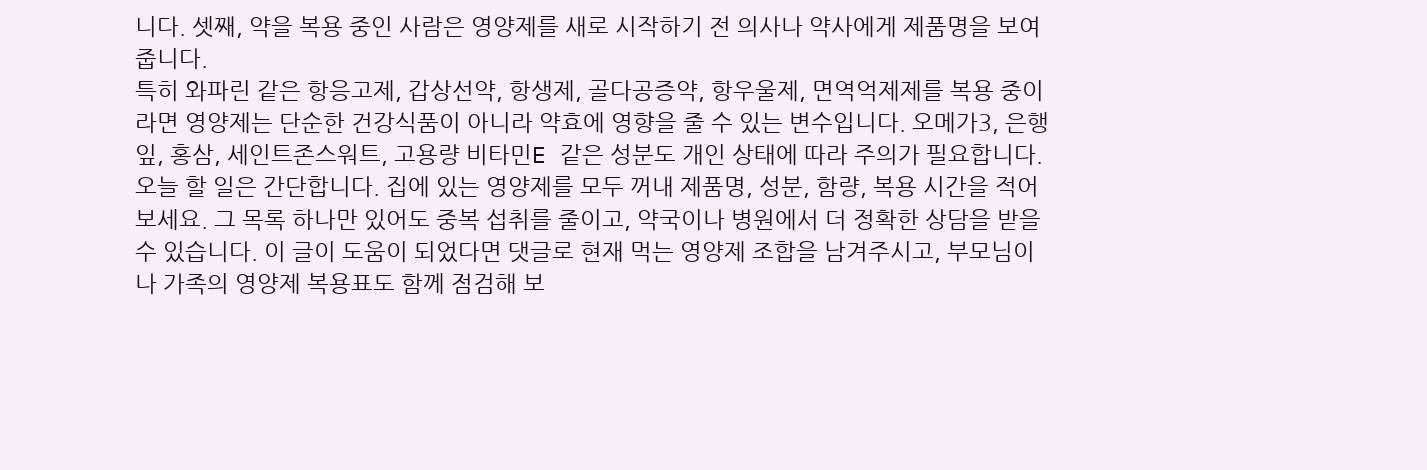니다. 셋째, 약을 복용 중인 사람은 영양제를 새로 시작하기 전 의사나 약사에게 제품명을 보여줍니다.
특히 와파린 같은 항응고제, 갑상선약, 항생제, 골다공증약, 항우울제, 면역억제제를 복용 중이라면 영양제는 단순한 건강식품이 아니라 약효에 영향을 줄 수 있는 변수입니다. 오메가3, 은행잎, 홍삼, 세인트존스워트, 고용량 비타민E 같은 성분도 개인 상태에 따라 주의가 필요합니다.
오늘 할 일은 간단합니다. 집에 있는 영양제를 모두 꺼내 제품명, 성분, 함량, 복용 시간을 적어보세요. 그 목록 하나만 있어도 중복 섭취를 줄이고, 약국이나 병원에서 더 정확한 상담을 받을 수 있습니다. 이 글이 도움이 되었다면 댓글로 현재 먹는 영양제 조합을 남겨주시고, 부모님이나 가족의 영양제 복용표도 함께 점검해 보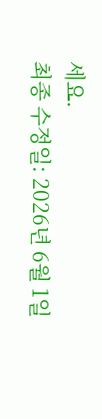세요.
최종 수정일: 2026년 6월 1일